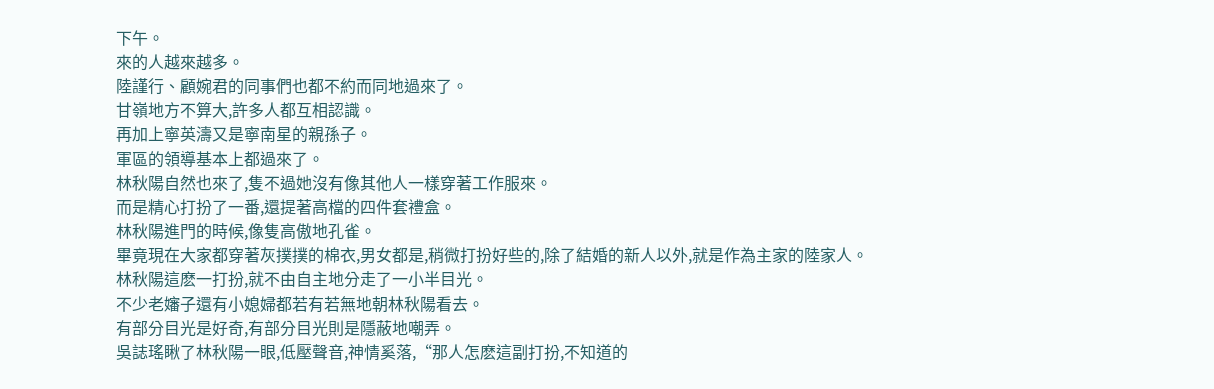下午。
來的人越來越多。
陸謹行、顧婉君的同事們也都不約而同地過來了。
甘嶺地方不算大,許多人都互相認識。
再加上寧英濤又是寧南星的親孫子。
軍區的領導基本上都過來了。
林秋陽自然也來了,隻不過她沒有像其他人一樣穿著工作服來。
而是精心打扮了一番,還提著高檔的四件套禮盒。
林秋陽進門的時候,像隻高傲地孔雀。
畢竟現在大家都穿著灰撲撲的棉衣,男女都是,稍微打扮好些的,除了結婚的新人以外,就是作為主家的陸家人。
林秋陽這麽一打扮,就不由自主地分走了一小半目光。
不少老嬸子還有小媳婦都若有若無地朝林秋陽看去。
有部分目光是好奇,有部分目光則是隱蔽地嘲弄。
吳誌瑤瞅了林秋陽一眼,低壓聲音,神情奚落,“那人怎麽這副打扮,不知道的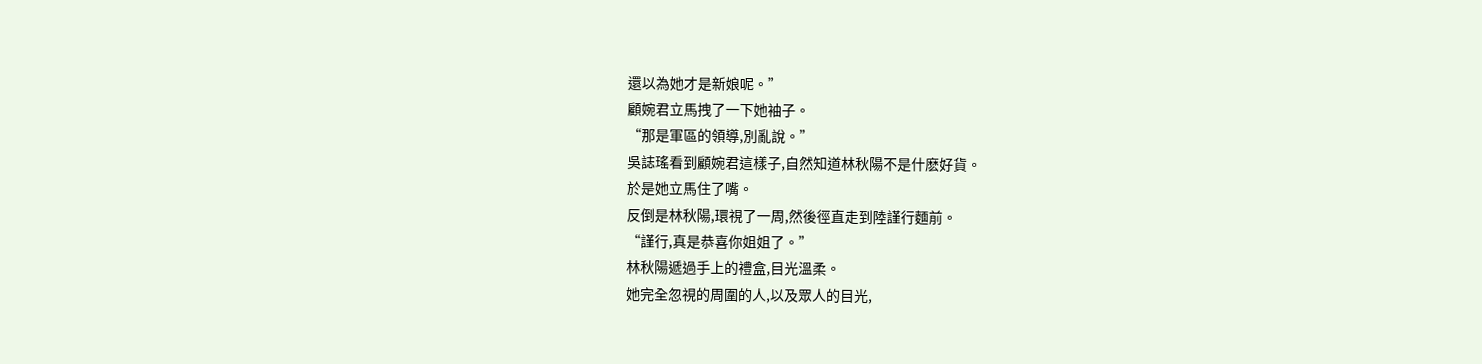還以為她才是新娘呢。”
顧婉君立馬拽了一下她袖子。
“那是軍區的領導,別亂說。”
吳誌瑤看到顧婉君這樣子,自然知道林秋陽不是什麽好貨。
於是她立馬住了嘴。
反倒是林秋陽,環視了一周,然後徑直走到陸謹行麵前。
“謹行,真是恭喜你姐姐了。”
林秋陽遞過手上的禮盒,目光溫柔。
她完全忽視的周圍的人,以及眾人的目光,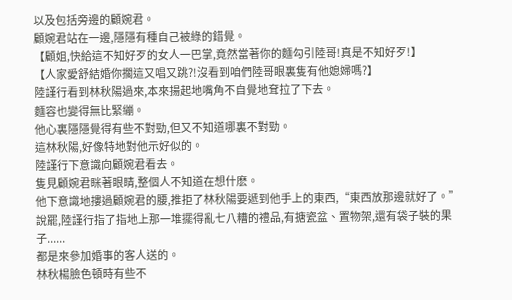以及包括旁邊的顧婉君。
顧婉君站在一邊,隱隱有種自己被綠的錯覺。
【顧姐,快給這不知好歹的女人一巴掌,竟然當著你的麵勾引陸哥!真是不知好歹!】
【人家愛舒結婚你擱這又唱又跳?!沒看到咱們陸哥眼裏隻有他媳婦嗎?】
陸謹行看到林秋陽過來,本來揚起地嘴角不自覺地耷拉了下去。
麵容也變得無比緊繃。
他心裏隱隱覺得有些不對勁,但又不知道哪裏不對勁。
這林秋陽,好像特地對他示好似的。
陸謹行下意識向顧婉君看去。
隻見顧婉君眯著眼睛,整個人不知道在想什麽。
他下意識地摟過顧婉君的腰,推拒了林秋陽要遞到他手上的東西,“東西放那邊就好了。”
說罷,陸謹行指了指地上那一堆擺得亂七八糟的禮品,有搪瓷盆、置物架,還有袋子裝的果子......
都是來參加婚事的客人送的。
林秋楊臉色頓時有些不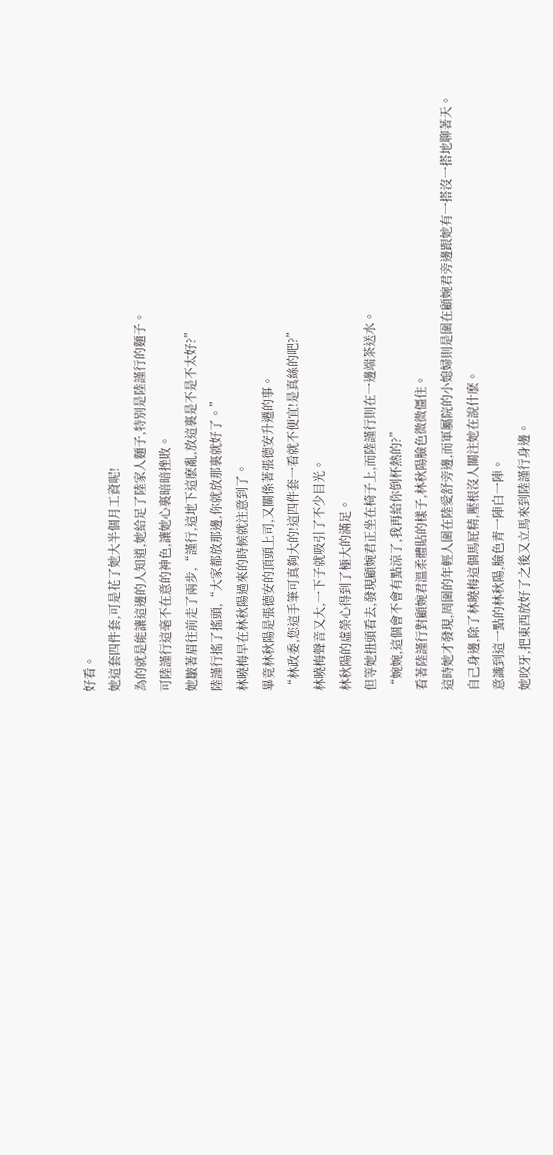好看。
她這套四件套,可是花了她大半個月工資呢!
為的就是能讓這邊的人知道,她給足了陸家人麵子,特別是陸謹行的麵子。
可陸謹行這毫不在意的神色,讓她心裏暗暗挫敗。
她皺著眉往前走了兩步,“謹行,這地下這麽亂,放這裏是不是不太好?”
陸謹行搖了搖頭,“大家都放那邊,你就放那裏就好了。”
林曉梅早在林秋陽過來的時候就注意到了。
畢竟林秋陽是張德安的頂頭上司,又關係著張德安升遷的事。
“林政委,您這手筆可真夠大的!這四件套一看就不便宜!是真絲的吧?”
林曉梅聲音又大,一下子就吸引了不少目光。
林秋陽的虛榮心得到了極大的滿足。
但等她扭頭看去,發現顧婉君正坐在椅子上,而陸謹行則在一邊端茶送水。
“婉婉,這個會不會有點涼了,我再給你倒杯熱的?”
看著陸謹行對顧婉君溫柔體貼的樣子,林秋陽臉色微微僵住。
這時她才發現,周圍的年輕人圍在陸愛舒旁邊,而軍屬院的小媳婦則是圍在顧婉君旁邊跟她有一搭沒一搭地聊著天。
自己身邊,除了林曉梅這個馬屁精,壓根沒人關注她在說什麽。
意識到這一點的林秋陽,臉色青一陣白一陣。
她咬牙,把東西放好了之後又立馬來到陸謹行身邊。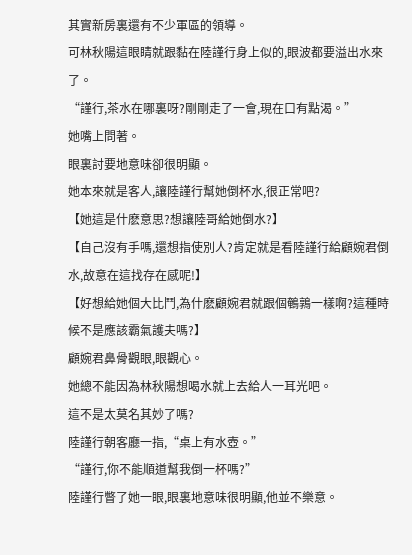其實新房裏還有不少軍區的領導。
可林秋陽這眼睛就跟黏在陸謹行身上似的,眼波都要溢出水來了。
“謹行,茶水在哪裏呀?剛剛走了一會,現在口有點渴。”
她嘴上問著。
眼裏討要地意味卻很明顯。
她本來就是客人,讓陸謹行幫她倒杯水,很正常吧?
【她這是什麽意思?想讓陸哥給她倒水?】
【自己沒有手嗎,還想指使別人?肯定就是看陸謹行給顧婉君倒水,故意在這找存在感呢!】
【好想給她個大比鬥,為什麽顧婉君就跟個鵪鶉一樣啊?這種時候不是應該霸氣護夫嗎?】
顧婉君鼻骨觀眼,眼觀心。
她總不能因為林秋陽想喝水就上去給人一耳光吧。
這不是太莫名其妙了嗎?
陸謹行朝客廳一指,“桌上有水壺。”
“謹行,你不能順道幫我倒一杯嗎?”
陸謹行瞥了她一眼,眼裏地意味很明顯,他並不樂意。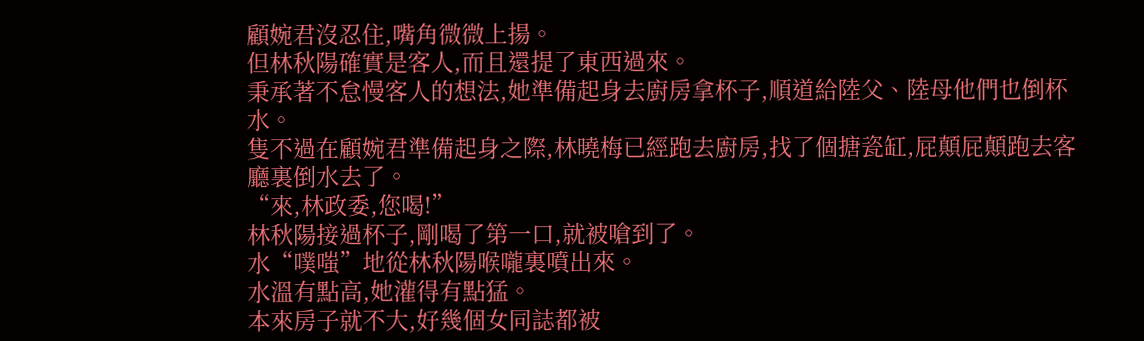顧婉君沒忍住,嘴角微微上揚。
但林秋陽確實是客人,而且還提了東西過來。
秉承著不怠慢客人的想法,她準備起身去廚房拿杯子,順道給陸父、陸母他們也倒杯水。
隻不過在顧婉君準備起身之際,林曉梅已經跑去廚房,找了個搪瓷缸,屁顛屁顛跑去客廳裏倒水去了。
“來,林政委,您喝!”
林秋陽接過杯子,剛喝了第一口,就被嗆到了。
水“噗嗤”地從林秋陽喉嚨裏噴出來。
水溫有點高,她灌得有點猛。
本來房子就不大,好幾個女同誌都被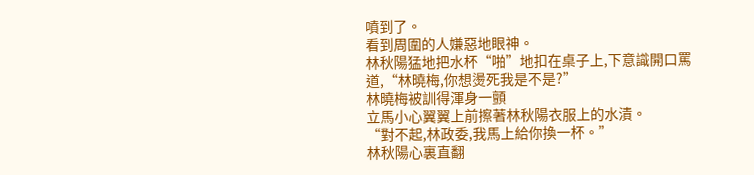噴到了。
看到周圍的人嫌惡地眼神。
林秋陽猛地把水杯“啪”地扣在桌子上,下意識開口罵道,“林曉梅,你想燙死我是不是?”
林曉梅被訓得渾身一顫
立馬小心翼翼上前擦著林秋陽衣服上的水漬。
“對不起,林政委,我馬上給你換一杯。”
林秋陽心裏直翻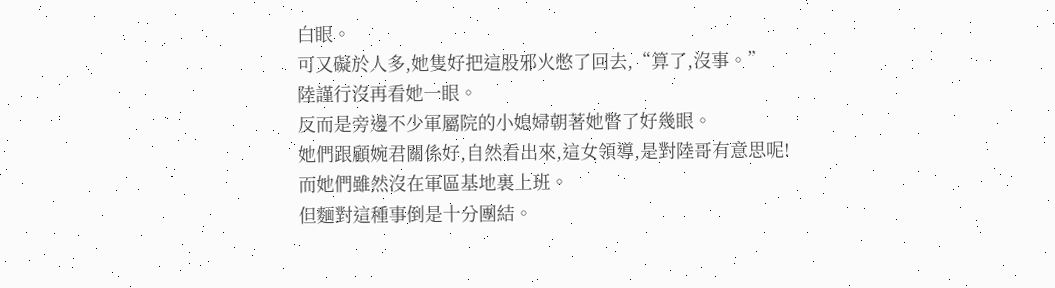白眼。
可又礙於人多,她隻好把這股邪火憋了回去,“算了,沒事。”
陸謹行沒再看她一眼。
反而是旁邊不少軍屬院的小媳婦朝著她瞥了好幾眼。
她們跟顧婉君關係好,自然看出來,這女領導,是對陸哥有意思呢!
而她們雖然沒在軍區基地裏上班。
但麵對這種事倒是十分團結。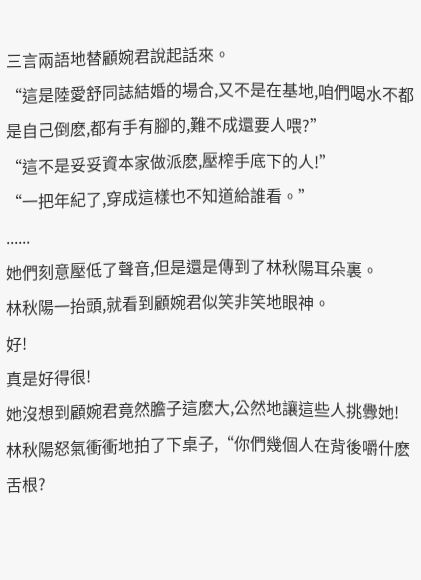三言兩語地替顧婉君說起話來。
“這是陸愛舒同誌結婚的場合,又不是在基地,咱們喝水不都是自己倒麽,都有手有腳的,難不成還要人喂?”
“這不是妥妥資本家做派麽,壓榨手底下的人!”
“一把年紀了,穿成這樣也不知道給誰看。”
......
她們刻意壓低了聲音,但是還是傳到了林秋陽耳朵裏。
林秋陽一抬頭,就看到顧婉君似笑非笑地眼神。
好!
真是好得很!
她沒想到顧婉君竟然膽子這麽大,公然地讓這些人挑釁她!
林秋陽怒氣衝衝地拍了下桌子,“你們幾個人在背後嚼什麽舌根?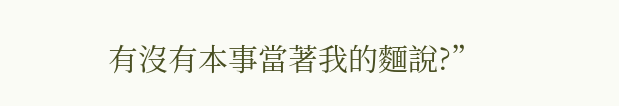有沒有本事當著我的麵說?”